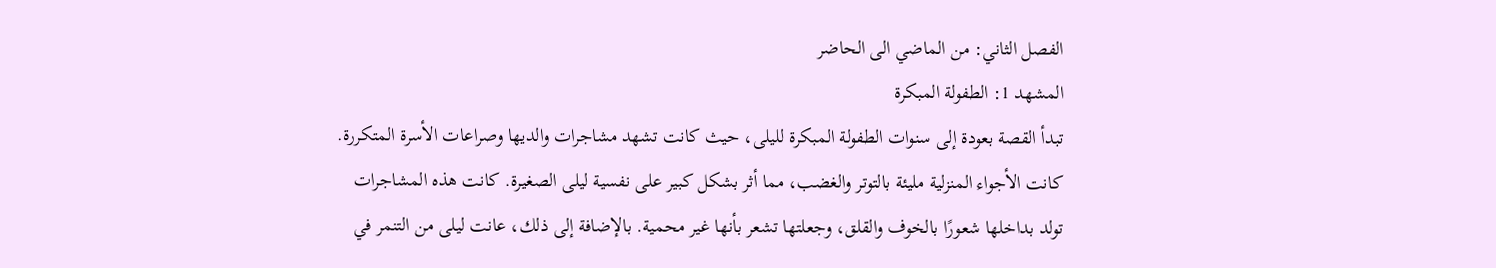الفصل الثاني: من الماضي الى الحاضر
المشهد 1: الطفولة المبكرة
تبدأ القصة بعودة إلى سنوات الطفولة المبكرة لليلى، حيث كانت تشهد مشاجرات والديها وصراعات الأسرة المتكررة. كانت الأجواء المنزلية مليئة بالتوتر والغضب، مما أثر بشكل كبير على نفسية ليلى الصغيرة. كانت هذه المشاجرات تولد بداخلها شعورًا بالخوف والقلق، وجعلتها تشعر بأنها غير محمية. بالإضافة إلى ذلك، عانت ليلى من التنمر في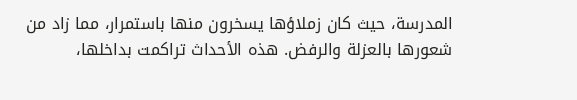المدرسة، حيث كان زملاؤها يسخرون منها باستمرار، مما زاد من شعورها بالعزلة والرفض. هذه الأحداث تراكمت بداخلها،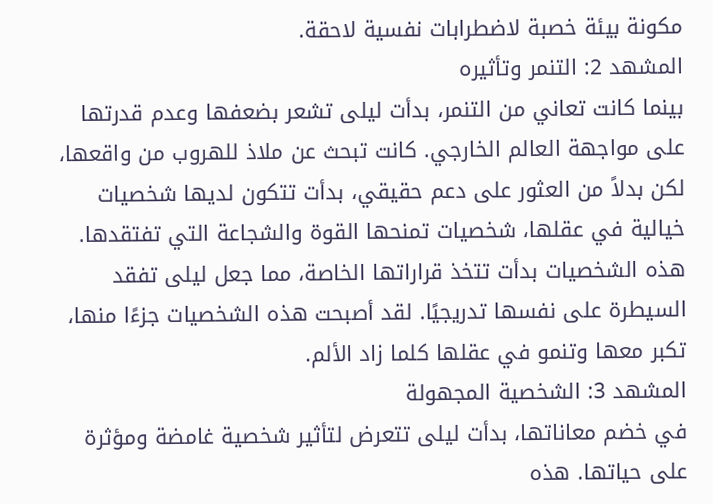مكونة بيئة خصبة لاضطرابات نفسية لاحقة.
المشهد 2: التنمر وتأثيره
بينما كانت تعاني من التنمر، بدأت ليلى تشعر بضعفها وعدم قدرتها على مواجهة العالم الخارجي. كانت تبحث عن ملاذ للهروب من واقعها، لكن بدلاً من العثور على دعم حقيقي، بدأت تتكون لديها شخصيات خيالية في عقلها، شخصيات تمنحها القوة والشجاعة التي تفتقدها. هذه الشخصيات بدأت تتخذ قراراتها الخاصة، مما جعل ليلى تفقد السيطرة على نفسها تدريجيًا. لقد أصبحت هذه الشخصيات جزءًا منها، تكبر معها وتنمو في عقلها كلما زاد الألم.
المشهد 3: الشخصية المجهولة
في خضم معاناتها، بدأت ليلى تتعرض لتأثير شخصية غامضة ومؤثرة على حياتها. هذه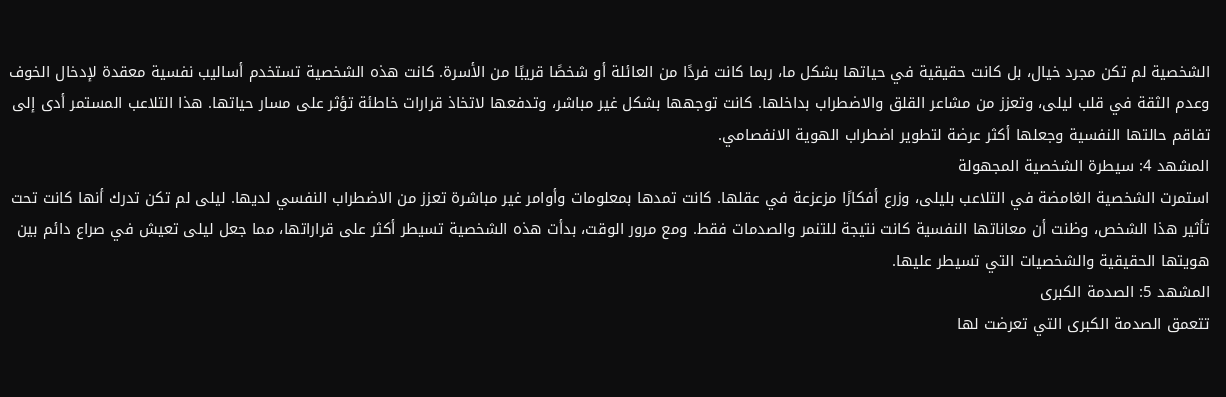الشخصية لم تكن مجرد خيال، بل كانت حقيقية في حياتها بشكل ما، ربما كانت فردًا من العائلة أو شخصًا قريبًا من الأسرة. كانت هذه الشخصية تستخدم أساليب نفسية معقدة لإدخال الخوف وعدم الثقة في قلب ليلى، وتعزز من مشاعر القلق والاضطراب بداخلها. كانت توجهها بشكل غير مباشر، وتدفعها لاتخاذ قرارات خاطئة تؤثر على مسار حياتها. هذا التلاعب المستمر أدى إلى تفاقم حالتها النفسية وجعلها أكثر عرضة لتطوير اضطراب الهوية الانفصامي.
المشهد 4: سيطرة الشخصية المجهولة
استمرت الشخصية الغامضة في التلاعب بليلى، وزرع أفكارًا مزعزعة في عقلها. كانت تمدها بمعلومات وأوامر غير مباشرة تعزز من الاضطراب النفسي لديها. ليلى لم تكن تدرك أنها كانت تحت تأثير هذا الشخص، وظنت أن معاناتها النفسية كانت نتيجة للتنمر والصدمات فقط. ومع مرور الوقت، بدأت هذه الشخصية تسيطر أكثر على قراراتها، مما جعل ليلى تعيش في صراع دائم بين هويتها الحقيقية والشخصيات التي تسيطر عليها.
المشهد 5: الصدمة الكبرى
تتعمق الصدمة الكبرى التي تعرضت لها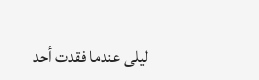ليلى عندما فقدت أحد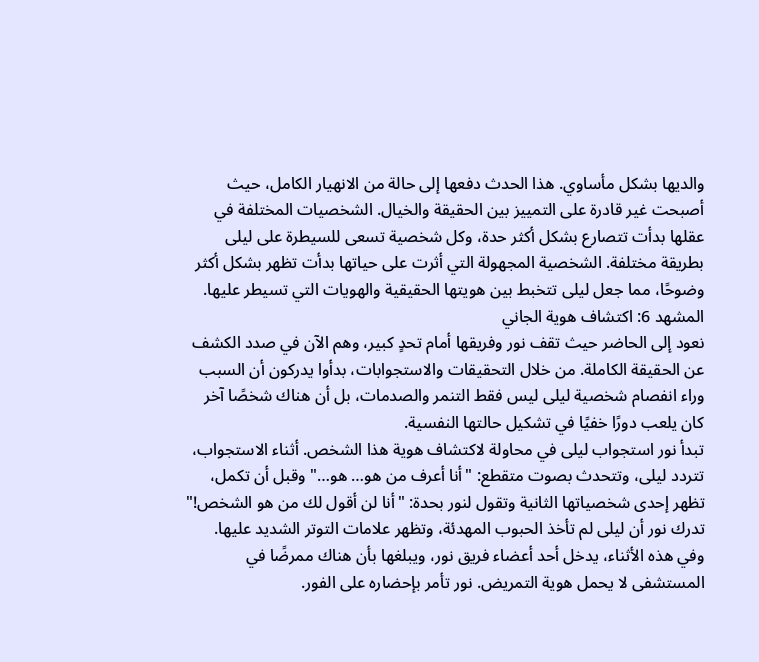والديها بشكل مأساوي. هذا الحدث دفعها إلى حالة من الانهيار الكامل، حيث أصبحت غير قادرة على التمييز بين الحقيقة والخيال. الشخصيات المختلفة في عقلها بدأت تتصارع بشكل أكثر حدة، وكل شخصية تسعى للسيطرة على ليلى بطريقة مختلفة. الشخصية المجهولة التي أثرت على حياتها بدأت تظهر بشكل أكثر وضوحًا، مما جعل ليلى تتخبط بين هويتها الحقيقية والهويات التي تسيطر عليها.
المشهد 6: اكتشاف هوية الجاني
نعود إلى الحاضر حيث تقف نور وفريقها أمام تحدٍ كبير، وهم الآن في صدد الكشف عن الحقيقة الكاملة. من خلال التحقيقات والاستجوابات، بدأوا يدركون أن السبب وراء انفصام شخصية ليلى ليس فقط التنمر والصدمات، بل أن هناك شخصًا آخر كان يلعب دورًا خفيًا في تشكيل حالتها النفسية.
تبدأ نور استجواب ليلى في محاولة لاكتشاف هوية هذا الشخص. أثناء الاستجواب، تتردد ليلى، وتتحدث بصوت متقطع: "أنا أعرف من هو… هو…" وقبل أن تكمل، تظهر إحدى شخصياتها الثانية وتقول لنور بحدة: "أنا لن أقول لك من هو الشخص!" تدرك نور أن ليلى لم تأخذ الحبوب المهدئة، وتظهر علامات التوتر الشديد عليها.
وفي هذه الأثناء، يدخل أحد أعضاء فريق نور، ويبلغها بأن هناك ممرضًا في المستشفى لا يحمل هوية التمريض. نور تأمر بإحضاره على الفور.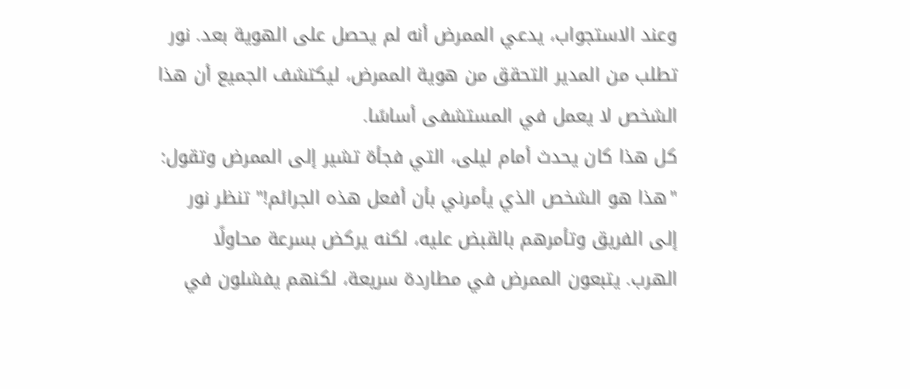وعند الاستجواب، يدعي الممرض أنه لم يحصل على الهوية بعد. نور تطلب من المدير التحقق من هوية الممرض، ليكتشف الجميع أن هذا الشخص لا يعمل في المستشفى أساسًا.
كل هذا كان يحدث أمام ليلى، التي فجأة تشير إلى الممرض وتقول: "هذا هو الشخص الذي يأمرني بأن أفعل هذه الجرائم!" تنظر نور إلى الفريق وتأمرهم بالقبض عليه، لكنه يركض بسرعة محاولًا الهرب. يتبعون الممرض في مطاردة سريعة، لكنهم يفشلون في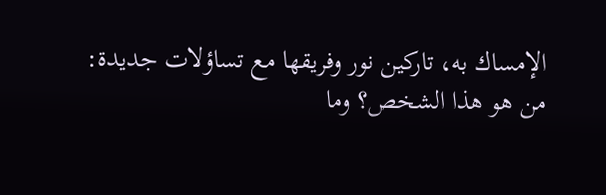الإمساك به، تاركين نور وفريقها مع تساؤلات جديدة: من هو هذا الشخص؟ وما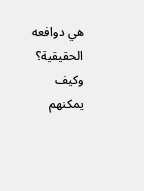هي دوافعه الحقيقية؟ وكيف يمكنهم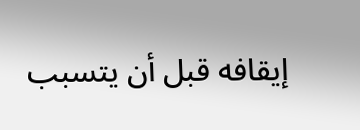إيقافه قبل أن يتسبب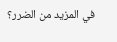في المزيد من الضرر؟